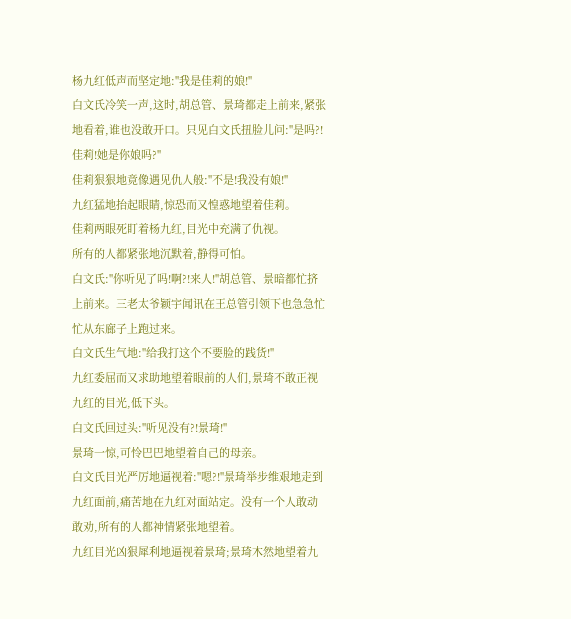杨九红低声而坚定地:"我是佳莉的娘!"
白文氏冷笑一声,这时,胡总管、景琦都走上前来,紧张地看着,谁也没敢开口。只见白文氏扭脸儿问:"是吗?!佳莉!她是你娘吗?"
佳莉狠狠地竟像遇见仇人般:"不是!我没有娘!"
九红猛地抬起眼睛,惊恐而又惶惑地望着佳莉。
佳莉两眼死盯着杨九红,目光中充满了仇视。
所有的人都紧张地沉默着,静得可怕。
白文氏:"你听见了吗!啊?!来人!"胡总管、景暗都忙挤上前来。三老太爷颖宇闻讯在王总管引领下也急急忙忙从东廊子上跑过来。
白文氏生气地:"给我打这个不要脸的践货!"
九红委屈而又求助地望着眼前的人们,景琦不敢正视九红的目光,低下头。
白文氏回过头:"听见没有?!景琦!"
景琦一惊,可怜巴巴地望着自己的母亲。
白文氏目光严厉地逼视着:"嗯?!"景琦举步维艰地走到九红面前,痛苦地在九红对面站定。没有一个人敢动敢劝,所有的人都神情紧张地望着。
九红目光凶狠犀利地逼视着景琦;景琦木然地望着九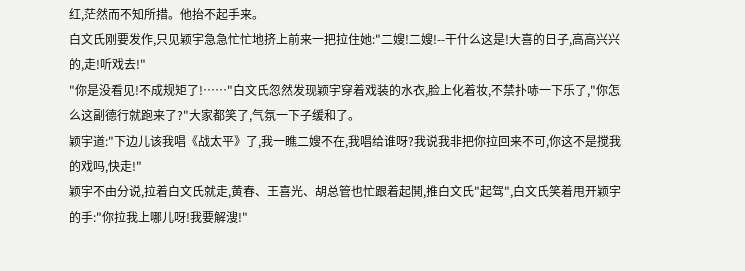红,茫然而不知所措。他抬不起手来。
白文氏刚要发作,只见颖宇急急忙忙地挤上前来一把拉住她:"二嫂!二嫂!--干什么这是!大喜的日子,高高兴兴的,走!听戏去!"
"你是没看见!不成规矩了!……"白文氏忽然发现颖宇穿着戏装的水衣,脸上化着妆,不禁扑哧一下乐了,"你怎么这副德行就跑来了?"大家都笑了,气氛一下子缓和了。
颖宇道:"下边儿该我唱《战太平》了,我一瞧二嫂不在,我唱给谁呀?我说我非把你拉回来不可,你这不是搅我的戏吗,快走!"
颖宇不由分说,拉着白文氏就走,黄春、王喜光、胡总管也忙跟着起鬨,推白文氏"起驾",白文氏笑着甩开颖宇的手:"你拉我上哪儿呀!我要解溲!"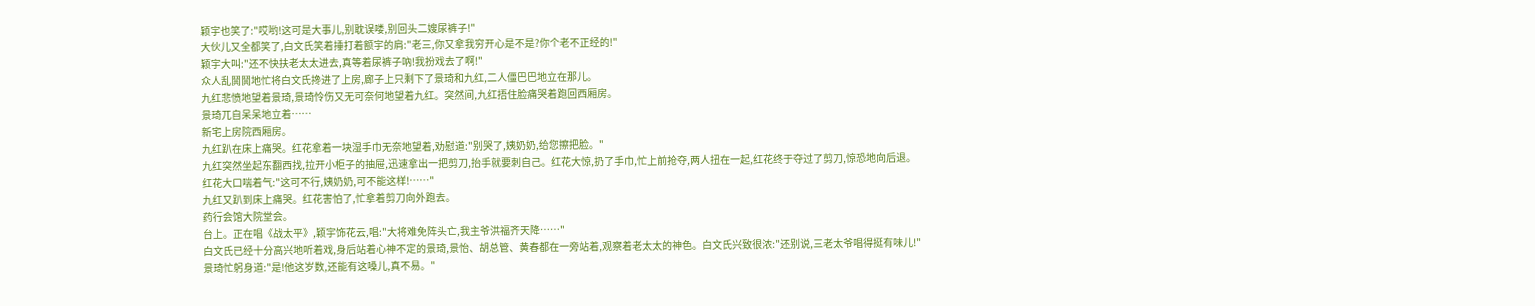颖宇也笑了:"哎哟!这可是大事儿,别耽误喽,别回头二嫂尿裤子!"
大伙儿又全都笑了,白文氏笑着捶打着额宇的肩:"老三,你又拿我穷开心是不是?你个老不正经的!"
颖宇大叫:"还不快扶老太太进去,真等着尿裤子吶!我扮戏去了啊!"
众人乱鬨鬨地忙将白文氏搀进了上房,廊子上只剩下了景琦和九红,二人僵巴巴地立在那儿。
九红悲愤地望着景琦,景琦怜伤又无可奈何地望着九红。突然间,九红捂住脸痛哭着跑回西厢房。
景琦兀自呆呆地立着……
新宅上房院西厢房。
九红趴在床上痛哭。红花拿着一块湿手巾无奈地望着,劝慰道:"别哭了,姨奶奶,给您擦把脸。"
九红突然坐起东翻西找,拉开小柜子的抽屉,迅速拿出一把剪刀,抬手就要刺自己。红花大惊,扔了手巾,忙上前抢夺,两人扭在一起,红花终于夺过了剪刀,惊恐地向后退。
红花大口喘着气:"这可不行,姨奶奶,可不能这样!……"
九红又趴到床上痛哭。红花害怕了,忙拿着剪刀向外跑去。
药行会馆大院堂会。
台上。正在唱《战太平》,颖宇饰花云,唱:"大将难免阵头亡,我主爷洪福齐天降……"
白文氏已经十分高兴地听着戏,身后站着心神不定的景琦,景怡、胡总管、黄春都在一旁站着,观察着老太太的神色。白文氏兴致很浓:"还别说,三老太爷唱得挺有味儿!"
景琦忙躬身道:"是!他这岁数,还能有这嗓儿,真不易。"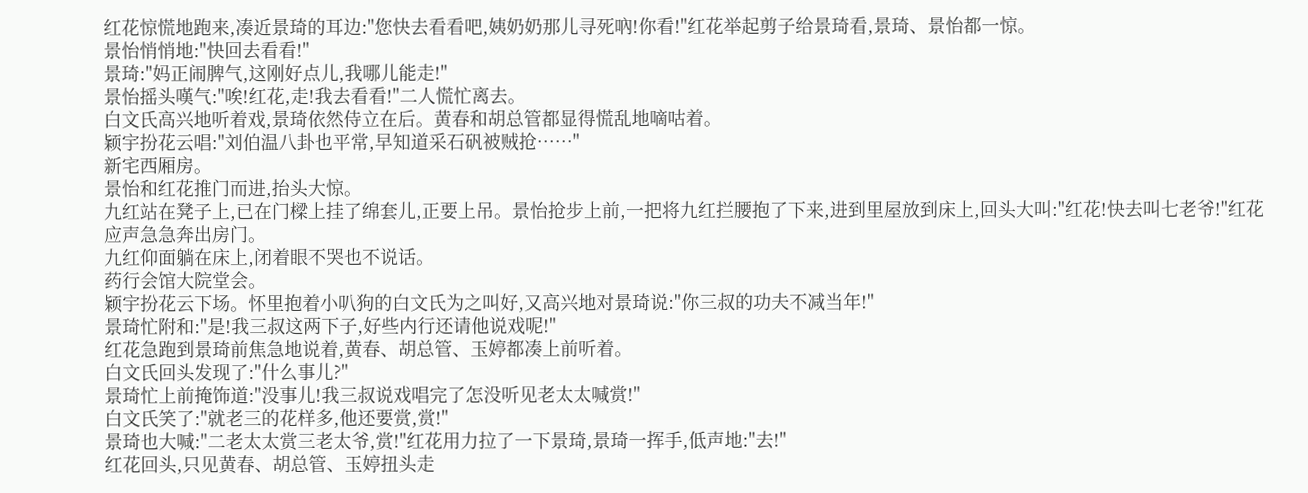红花惊慌地跑来,凑近景琦的耳边:"您快去看看吧,姨奶奶那儿寻死吶!你看!"红花举起剪子给景琦看,景琦、景怡都一惊。
景怡悄悄地:"快回去看看!"
景琦:"妈正闹脾气,这刚好点儿,我哪儿能走!"
景怡摇头嘆气:"唉!红花,走!我去看看!"二人慌忙离去。
白文氏高兴地听着戏,景琦依然侍立在后。黄春和胡总管都显得慌乱地嘀咕着。
颖宇扮花云唱:"刘伯温八卦也平常,早知道采石矾被贼抢……"
新宅西厢房。
景怡和红花推门而进,抬头大惊。
九红站在凳子上,已在门樑上挂了绵套儿,正要上吊。景怡抢步上前,一把将九红拦腰抱了下来,进到里屋放到床上,回头大叫:"红花!快去叫七老爷!"红花应声急急奔出房门。
九红仰面躺在床上,闭着眼不哭也不说话。
药行会馆大院堂会。
颖宇扮花云下场。怀里抱着小叭狗的白文氏为之叫好,又高兴地对景琦说:"你三叔的功夫不减当年!"
景琦忙附和:"是!我三叔这两下子,好些内行还请他说戏呢!"
红花急跑到景琦前焦急地说着,黄春、胡总管、玉婷都凑上前听着。
白文氏回头发现了:"什么事儿?"
景琦忙上前掩饰道:"没事儿!我三叔说戏唱完了怎没听见老太太喊赏!"
白文氏笑了:"就老三的花样多,他还要赏,赏!"
景琦也大喊:"二老太太赏三老太爷,赏!"红花用力拉了一下景琦,景琦一挥手,低声地:"去!"
红花回头,只见黄春、胡总管、玉婷扭头走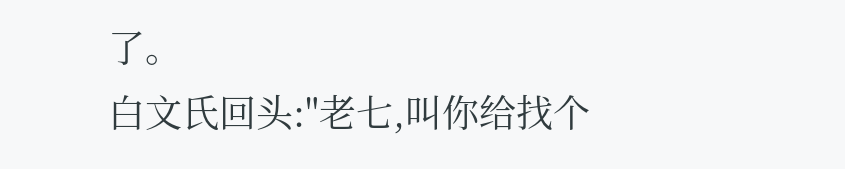了。
白文氏回头:"老七,叫你给找个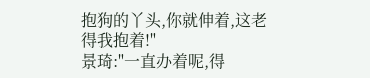抱狗的丫头,你就伸着,这老得我抱着!"
景琦:"一直办着呢,得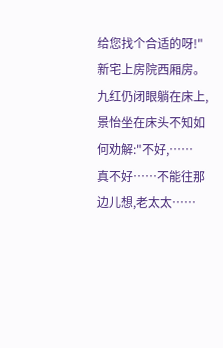给您找个合适的呀!"
新宅上房院西厢房。
九红仍闭眼躺在床上,景怡坐在床头不知如何劝解:"不好,……
真不好……不能往那边儿想,老太太……